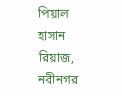পিয়াল হাসান রিয়াজ, নবীনগর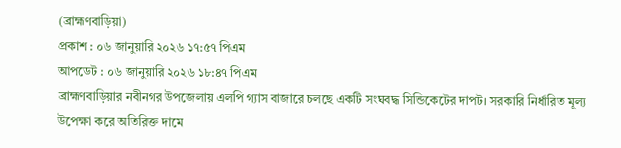(ব্রাহ্মণবাড়িয়া)
প্রকাশ : ০৬ জানুয়ারি ২০২৬ ১৭:৫৭ পিএম
আপডেট : ০৬ জানুয়ারি ২০২৬ ১৮:৪৭ পিএম
ব্রাহ্মণবাড়িয়ার নবীনগর উপজেলায় এলপি গ্যাস বাজারে চলছে একটি সংঘবদ্ধ সিন্ডিকেটের দাপট। সরকারি নির্ধারিত মূল্য উপেক্ষা করে অতিরিক্ত দামে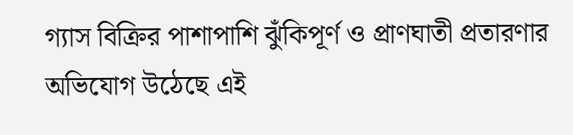গ্যাস বিক্রির পাশাপাশি ঝুঁকিপূর্ণ ও প্রাণঘাতী প্রতারণার অভিযোগ উঠেছে এই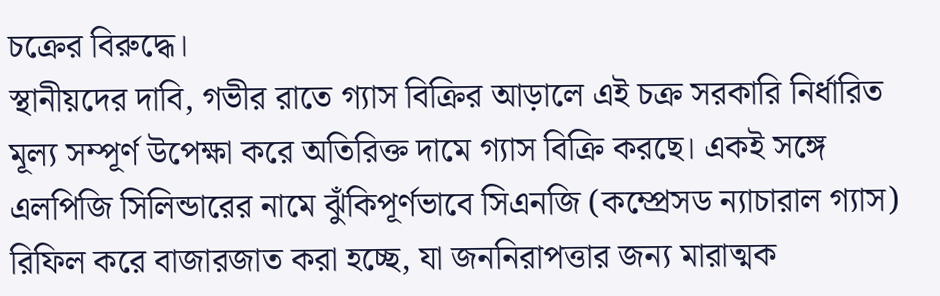চক্রের বিরুদ্ধে।
স্থানীয়দের দাবি, গভীর রাতে গ্যাস বিক্রির আড়ালে এই চক্র সরকারি নির্ধারিত মূল্য সম্পূর্ণ উপেক্ষা করে অতিরিক্ত দামে গ্যাস বিক্রি করছে। একই সঙ্গে এলপিজি সিলিন্ডারের নামে ঝুঁকিপূর্ণভাবে সিএনজি (কম্প্রেসড ন্যাচারাল গ্যাস) রিফিল করে বাজারজাত করা হচ্ছে, যা জননিরাপত্তার জন্য মারাত্মক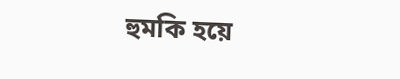হুমকি হয়ে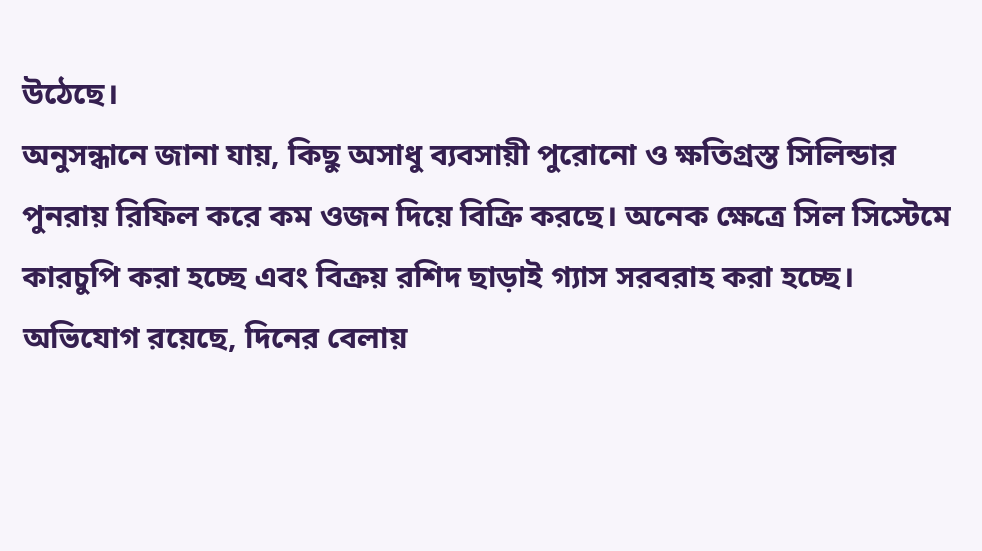উঠেছে।
অনুসন্ধানে জানা যায়, কিছু অসাধু ব্যবসায়ী পুরোনো ও ক্ষতিগ্রস্ত সিলিন্ডার পুনরায় রিফিল করে কম ওজন দিয়ে বিক্রি করছে। অনেক ক্ষেত্রে সিল সিস্টেমে কারচুপি করা হচ্ছে এবং বিক্রয় রশিদ ছাড়াই গ্যাস সরবরাহ করা হচ্ছে।
অভিযোগ রয়েছে, দিনের বেলায়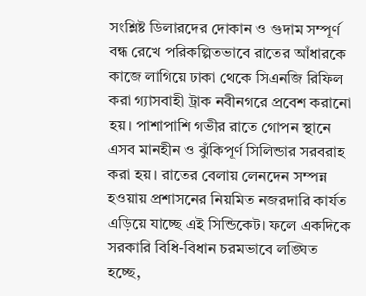সংশ্লিষ্ট ডিলারদের দোকান ও গুদাম সম্পূর্ণ বন্ধ রেখে পরিকল্পিতভাবে রাতের আঁধারকে কাজে লাগিয়ে ঢাকা থেকে সিএনজি রিফিল করা গ্যাসবাহী ট্রাক নবীনগরে প্রবেশ করানো হয়। পাশাপাশি গভীর রাতে গোপন স্থানে এসব মানহীন ও ঝুঁকিপূর্ণ সিলিন্ডার সরবরাহ করা হয়। রাতের বেলায় লেনদেন সম্পন্ন হওয়ায় প্রশাসনের নিয়মিত নজরদারি কার্যত এড়িয়ে যাচ্ছে এই সিন্ডিকেট। ফলে একদিকে সরকারি বিধি-বিধান চরমভাবে লঙ্ঘিত হচ্ছে,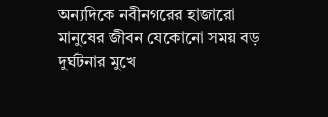অন্যদিকে নবীনগরের হাজারো মানুষের জীবন যেকোনো সময় বড় দুর্ঘটনার মুখে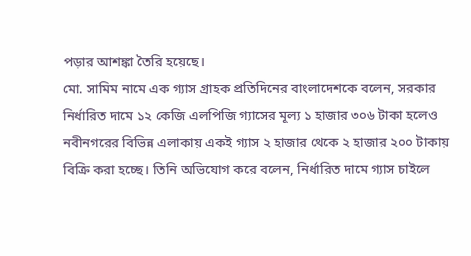পড়ার আশঙ্কা তৈরি হয়েছে।
মো. সামিম নামে এক গ্যাস গ্রাহক প্রতিদিনের বাংলাদেশকে বলেন, সরকার নির্ধারিত দামে ১২ কেজি এলপিজি গ্যাসের মূল্য ১ হাজার ৩০৬ টাকা হলেও নবীনগরের বিভিন্ন এলাকায় একই গ্যাস ২ হাজার থেকে ২ হাজার ২০০ টাকায় বিক্রি করা হচ্ছে। তিনি অভিযোগ করে বলেন, নির্ধারিত দামে গ্যাস চাইলে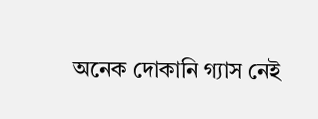অনেক দোকানি গ্যাস নেই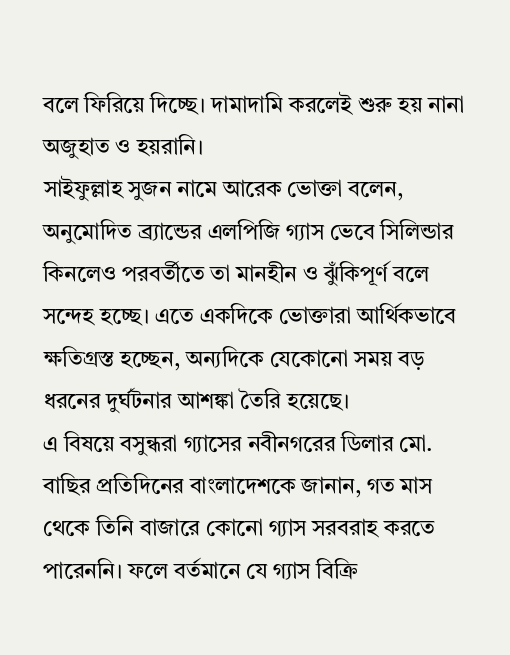বলে ফিরিয়ে দিচ্ছে। দামাদামি করলেই শুরু হয় নানা অজুহাত ও হয়রানি।
সাইফুল্লাহ সুজন নামে আরেক ভোক্তা বলেন, অনুমোদিত ব্র্যান্ডের এলপিজি গ্যাস ভেবে সিলিন্ডার কিনলেও পরবর্তীতে তা মানহীন ও ঝুঁকিপূর্ণ বলে সন্দেহ হচ্ছে। এতে একদিকে ভোক্তারা আর্থিকভাবে ক্ষতিগ্রস্ত হচ্ছেন, অন্যদিকে যেকোনো সময় বড় ধরনের দুর্ঘটনার আশঙ্কা তৈরি হয়েছে।
এ বিষয়ে বসুন্ধরা গ্যাসের নবীনগরের ডিলার মো. বাছির প্রতিদিনের বাংলাদেশকে জানান, গত মাস থেকে তিনি বাজারে কোনো গ্যাস সরবরাহ করতে পারেননি। ফলে বর্তমানে যে গ্যাস বিক্রি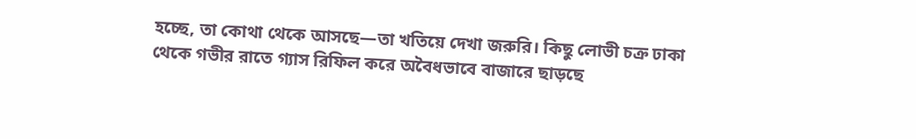হচ্ছে, তা কোথা থেকে আসছে—তা খতিয়ে দেখা জরুরি। কিছু লোভী চক্র ঢাকা থেকে গভীর রাতে গ্যাস রিফিল করে অবৈধভাবে বাজারে ছাড়ছে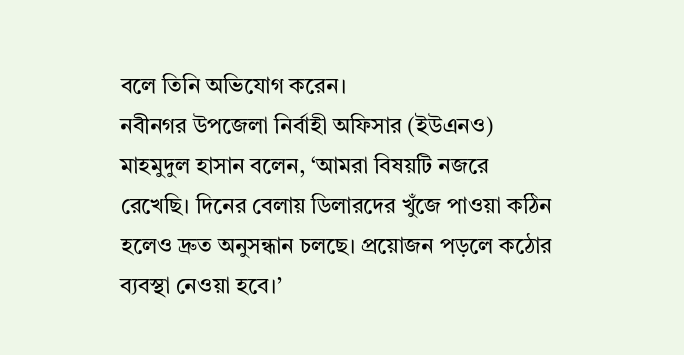বলে তিনি অভিযোগ করেন।
নবীনগর উপজেলা নির্বাহী অফিসার (ইউএনও) মাহমুদুল হাসান বলেন, ‘আমরা বিষয়টি নজরে রেখেছি। দিনের বেলায় ডিলারদের খুঁজে পাওয়া কঠিন হলেও দ্রুত অনুসন্ধান চলছে। প্রয়োজন পড়লে কঠোর ব্যবস্থা নেওয়া হবে।’